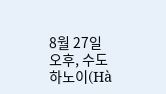8월 27일 오후, 수도 하노이(Hà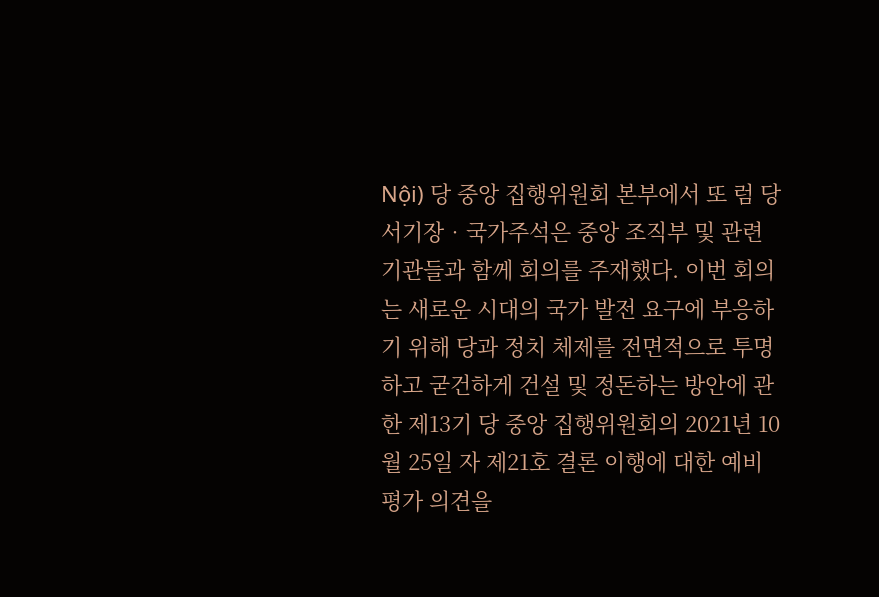Nội) 당 중앙 집행위원회 본부에서 또 럼 당 서기장‧국가주석은 중앙 조직부 및 관련 기관들과 함께 회의를 주재했다. 이번 회의는 새로운 시대의 국가 발전 요구에 부응하기 위해 당과 정치 체제를 전면적으로 투명하고 굳건하게 건설 및 정돈하는 방안에 관한 제13기 당 중앙 집행위원회의 2021년 10월 25일 자 제21호 결론 이행에 대한 예비 평가 의견을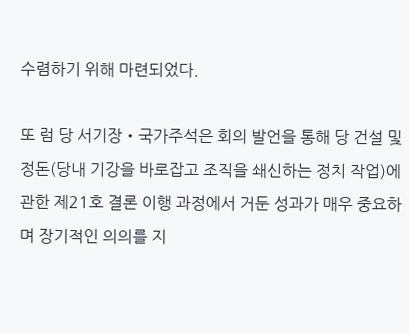수렴하기 위해 마련되었다.

또 럼 당 서기장‧국가주석은 회의 발언을 통해 당 건설 및 정돈(당내 기강을 바로잡고 조직을 쇄신하는 정치 작업)에 관한 제21호 결론 이행 과정에서 거둔 성과가 매우 중요하며 장기적인 의의를 지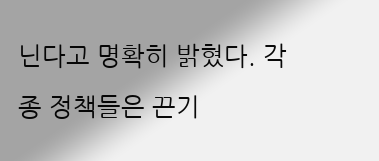닌다고 명확히 밝혔다. 각종 정책들은 끈기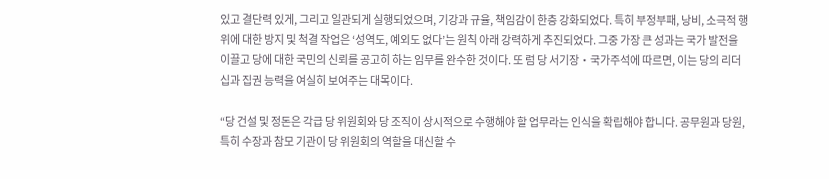있고 결단력 있게, 그리고 일관되게 실행되었으며, 기강과 규율, 책임감이 한층 강화되었다. 특히 부정부패, 낭비, 소극적 행위에 대한 방지 및 척결 작업은 ‘성역도, 예외도 없다’는 원칙 아래 강력하게 추진되었다. 그중 가장 큰 성과는 국가 발전을 이끌고 당에 대한 국민의 신뢰를 공고히 하는 임무를 완수한 것이다. 또 럼 당 서기장‧국가주석에 따르면, 이는 당의 리더십과 집권 능력을 여실히 보여주는 대목이다.

“당 건설 및 정돈은 각급 당 위원회와 당 조직이 상시적으로 수행해야 할 업무라는 인식을 확립해야 합니다. 공무원과 당원, 특히 수장과 참모 기관이 당 위원회의 역할을 대신할 수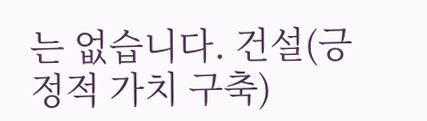는 없습니다. 건설(긍정적 가치 구축)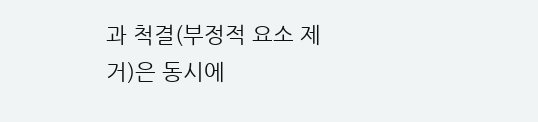과 척결(부정적 요소 제거)은 동시에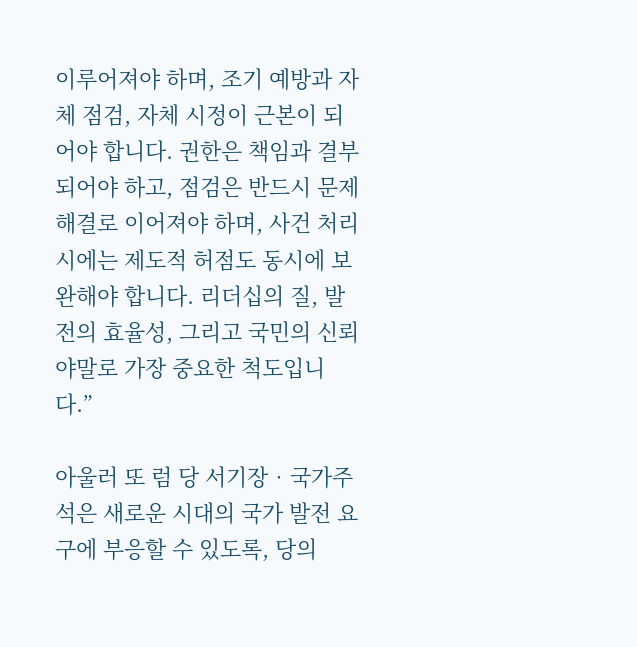이루어져야 하며, 조기 예방과 자체 점검, 자체 시정이 근본이 되어야 합니다. 권한은 책임과 결부되어야 하고, 점검은 반드시 문제 해결로 이어져야 하며, 사건 처리 시에는 제도적 허점도 동시에 보완해야 합니다. 리더십의 질, 발전의 효율성, 그리고 국민의 신뢰야말로 가장 중요한 척도입니다.”

아울러 또 럼 당 서기장‧국가주석은 새로운 시대의 국가 발전 요구에 부응할 수 있도록, 당의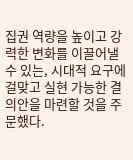집권 역량을 높이고 강력한 변화를 이끌어낼 수 있는, 시대적 요구에 걸맞고 실현 가능한 결의안을 마련할 것을 주문했다.